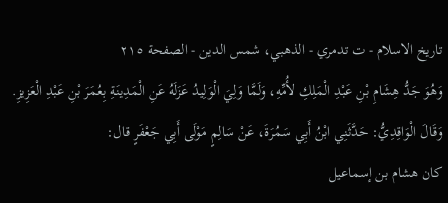تاريخ الاسلام - ت تدمري - الذهبي، شمس الدين - الصفحة ٢١٥
وَهُوَ جَدُّ هِشَامِ بْنِ عَبْدِ الْمَلِكِ لأُمِّهِ، وَلَمَّا وَلِيَ الْوَلِيدُ عَزَلَهُ عَنِ الْمَدِينَةِ بِعُمَرَ بْنِ عَبْدِ الْعَزِيزِ.
وَقَالَ الْوَاقِدِيُّ: حَدَّثَنِي ابْنُ أَبِي سَمُرَةَ، عَنْ سَالِمٍ مَوْلَى أَبِي جَعْفَرٍ قال:
كان هشام بن إسماعيل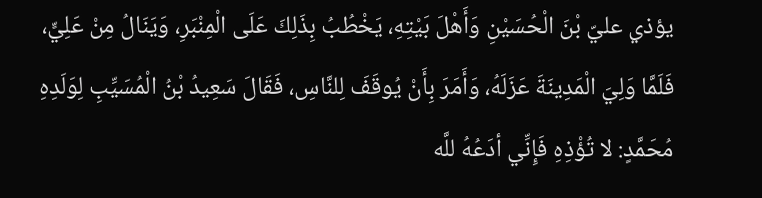يؤذي عليّ بْنَ الْحُسَيْنِ وَأَهْلَ بَيْتِهِ، يَخْطُبُ بِذَلِكَ عَلَى الْمِنْبَرِ، وَيَنَالُ مِنْ عَلِيٍّ، فَلَمَّا وَلِيَ الْمَدِينَةَ عَزَلَهُ، وَأَمَرَ بِأَنْ يُوقَفَ لِلنَّاسِ، فَقَالَ سَعِيدُ بْنُ الْمُسَيِّبِ لِوَلَدِهِ مُحَمَّدٍ: لا تُؤْذِهِ فَإِنِّي أدَعُهُ للَّه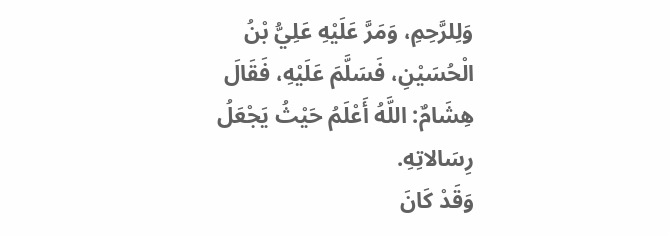وَلِلرَّحِمِ، وَمَرَّ عَلَيْهِ عَلِيُّ بْنُ الْحُسَيْنِ، فَسَلَّمَ عَلَيْهِ، فَقَالَ هِشَامٌ: اللَّهُ أَعْلَمُ حَيْثُ يَجْعَلُ رِسَالاتِهِ.
وَقَدْ كَانَ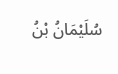سُلَيْمَانُ بْنُ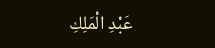عَبْدِ الْمَلِكِ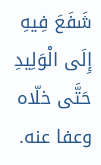شَفَعَ فِيهِ إِلَى الْوَلِيدِ حَتَّى خلّاه وعفا عنه.